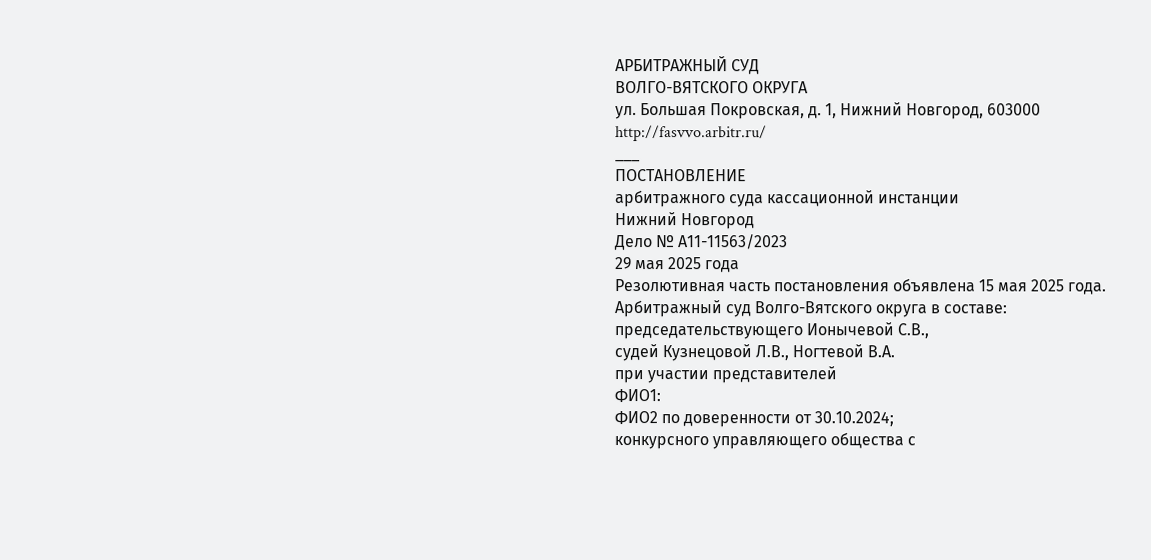АРБИТРАЖНЫЙ СУД
ВОЛГО-ВЯТСКОГО ОКРУГА
ул. Большая Покровская, д. 1, Нижний Новгород, 603000
http://fasvvo.arbitr.ru/
___
ПОСТАНОВЛЕНИЕ
арбитражного суда кассационной инстанции
Нижний Новгород
Дело № А11-11563/2023
29 мая 2025 года
Резолютивная часть постановления объявлена 15 мая 2025 года.
Арбитражный суд Волго-Вятского округа в составе:
председательствующего Ионычевой С.В.,
судей Кузнецовой Л.В., Ногтевой В.А.
при участии представителей
ФИО1:
ФИО2 по доверенности от 30.10.2024;
конкурсного управляющего общества с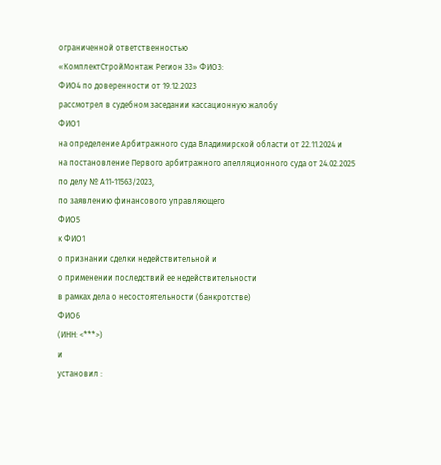ограниченной ответственностью
«КомплектСтройМонтаж Регион 33» ФИО3:
ФИО4 по доверенности от 19.12.2023
рассмотрел в судебном заседании кассационную жалобу
ФИО1
на определение Арбитражного суда Владимирской области от 22.11.2024 и
на постановление Первого арбитражного апелляционного суда от 24.02.2025
по делу № А11-11563/2023,
по заявлению финансового управляющего
ФИО5
к ФИО1
о признании сделки недействительной и
о применении последствий ее недействительности
в рамках дела о несостоятельности (банкротстве)
ФИО6
(ИНН: <***>)
и
установил :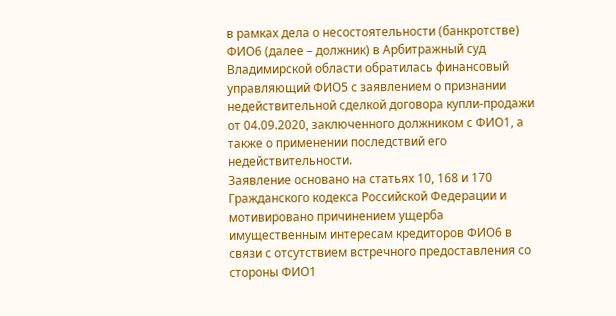в рамках дела о несостоятельности (банкротстве) ФИО6 (далее – должник) в Арбитражный суд Владимирской области обратилась финансовый управляющий ФИО5 с заявлением о признании недействительной сделкой договора купли-продажи от 04.09.2020, заключенного должником с ФИО1, а также о применении последствий его недействительности.
Заявление основано на статьях 10, 168 и 170 Гражданского кодекса Российской Федерации и мотивировано причинением ущерба имущественным интересам кредиторов ФИО6 в связи с отсутствием встречного предоставления со стороны ФИО1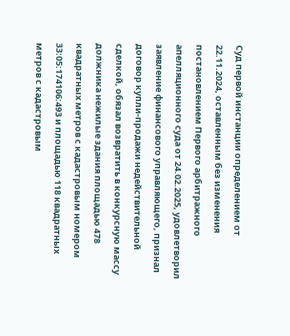Суд первой инстанции определением от 22.11.2024, оставленным без изменения постановлением Первого арбитражного апелляционного суда от 24.02.2025, удовлетворил заявление финансового управляющего, признал договор купли-продажи недействительной сделкой, обязал возвратить в конкурсную массу должника нежилые здания площадью 478 квадратных метров с кадастровым номером 33:05:174106:493 и площадью 118 квадратных метров с кадастровым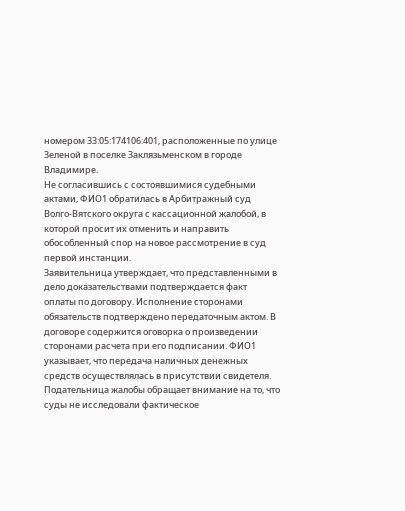номером 33:05:174106:401, расположенные по улице Зеленой в поселке Заклязьменском в городе Владимире.
Не согласившись с состоявшимися судебными актами, ФИО1 обратилась в Арбитражный суд Волго-Вятского округа с кассационной жалобой, в которой просит их отменить и направить обособленный спор на новое рассмотрение в суд первой инстанции.
Заявительница утверждает, что представленными в дело доказательствами подтверждается факт оплаты по договору. Исполнение сторонами обязательств подтверждено передаточным актом. В договоре содержится оговорка о произведении сторонами расчета при его подписании. ФИО1 указывает, что передача наличных денежных средств осуществлялась в присутствии свидетеля.
Подательница жалобы обращает внимание на то, что суды не исследовали фактическое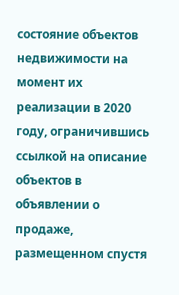состояние объектов недвижимости на момент их реализации в 2020 году, ограничившись ссылкой на описание объектов в объявлении о продаже, размещенном спустя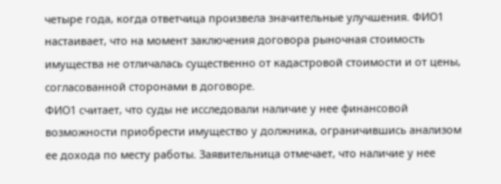четыре года, когда ответчица произвела значительные улучшения. ФИО1 настаивает, что на момент заключения договора рыночная стоимость имущества не отличалась существенно от кадастровой стоимости и от цены, согласованной сторонами в договоре.
ФИО1 считает, что суды не исследовали наличие у нее финансовой возможности приобрести имущество у должника, ограничившись анализом ее дохода по месту работы. Заявительница отмечает, что наличие у нее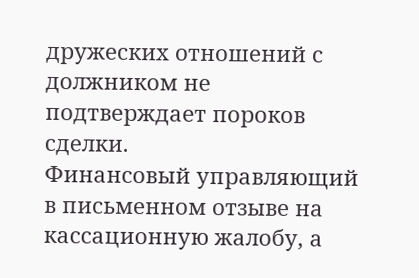дружеских отношений с должником не подтверждает пороков сделки.
Финансовый управляющий в письменном отзыве на кассационную жалобу, а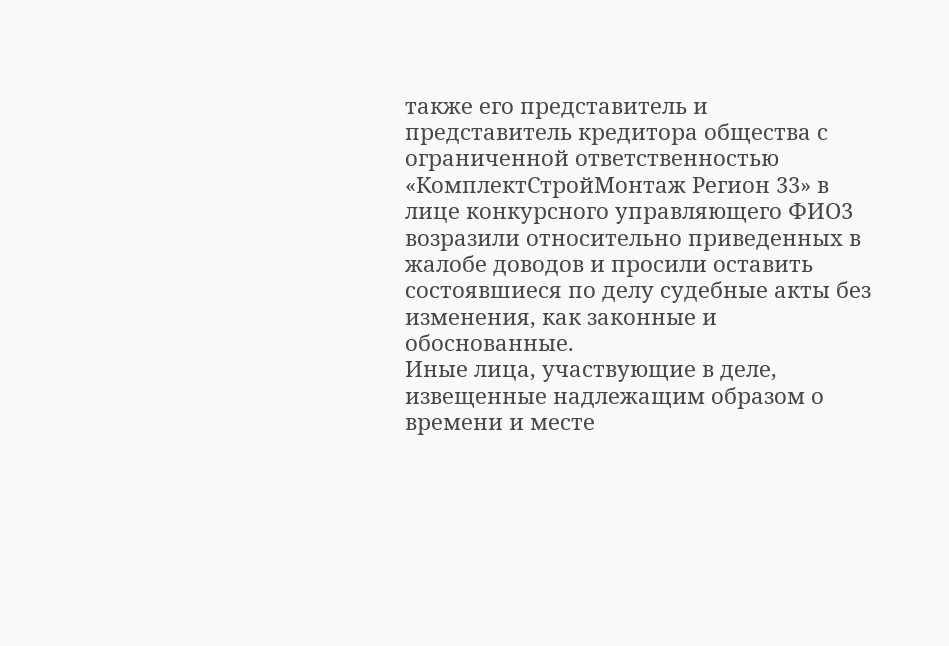также его представитель и представитель кредитора общества с ограниченной ответственностью «КомплектСтройМонтаж Регион 33» в лице конкурсного управляющего ФИО3 возразили относительно приведенных в жалобе доводов и просили оставить состоявшиеся по делу судебные акты без изменения, как законные и обоснованные.
Иные лица, участвующие в деле, извещенные надлежащим образом о времени и месте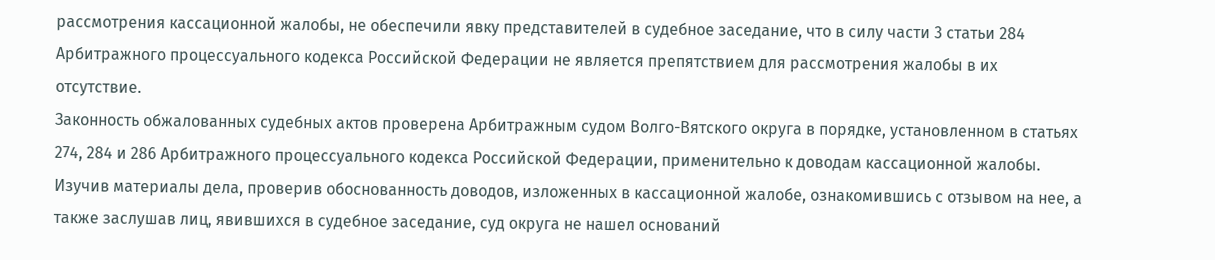рассмотрения кассационной жалобы, не обеспечили явку представителей в судебное заседание, что в силу части 3 статьи 284 Арбитражного процессуального кодекса Российской Федерации не является препятствием для рассмотрения жалобы в их отсутствие.
Законность обжалованных судебных актов проверена Арбитражным судом Волго-Вятского округа в порядке, установленном в статьях 274, 284 и 286 Арбитражного процессуального кодекса Российской Федерации, применительно к доводам кассационной жалобы.
Изучив материалы дела, проверив обоснованность доводов, изложенных в кассационной жалобе, ознакомившись с отзывом на нее, а также заслушав лиц, явившихся в судебное заседание, суд округа не нашел оснований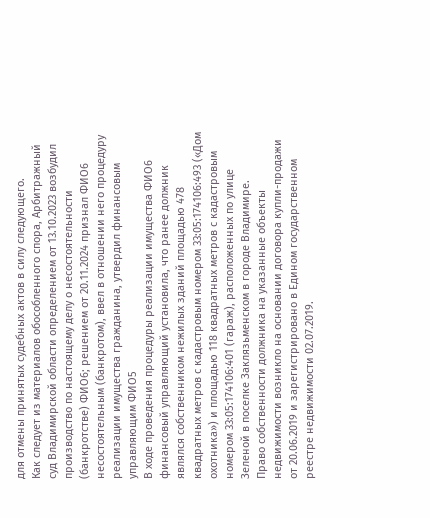для отмены принятых судебных актов в силу следующего.
Как следует из материалов обособленного спора, Арбитражный суд Владимирской области определением от 13.10.2023 возбудил производство по настоящему делу о несостоятельности (банкротстве) ФИО6; решением от 20.11.2024 признал ФИО6 несостоятельным (банкротом), ввел в отношении него процедуру реализации имущества гражданина, утвердил финансовым управляющим ФИО5
В ходе проведения процедуры реализации имущества ФИО6 финансовый управляющий установила, что ранее должник являлся собственником нежилых зданий площадью 478 квадратных метров с кадастровым номером 33:05:174106:493 («Дом охотника») и площадью 118 квадратных метров с кадастровым номером 33:05:174106:401 (гараж), расположенных по улице Зеленой в поселке Заклязьменском в городе Владимире.
Право собственности должника на указанные объекты недвижимости возникло на основании договора купли-продажи от 20.06.2019 и зарегистрировано в Едином государственном реестре недвижимости 02.07.2019.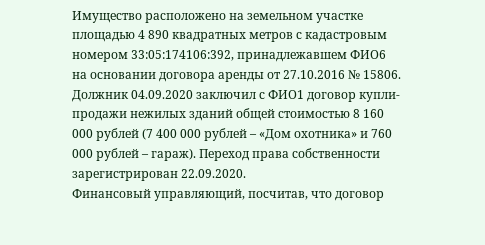Имущество расположено на земельном участке площадью 4 890 квадратных метров с кадастровым номером 33:05:174106:392, принадлежавшем ФИО6 на основании договора аренды от 27.10.2016 № 15806.
Должник 04.09.2020 заключил с ФИО1 договор купли-продажи нежилых зданий общей стоимостью 8 160 000 рублей (7 400 000 рублей – «Дом охотника» и 760 000 рублей – гараж). Переход права собственности зарегистрирован 22.09.2020.
Финансовый управляющий, посчитав, что договор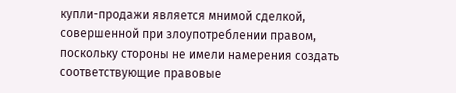купли-продажи является мнимой сделкой, совершенной при злоупотреблении правом, поскольку стороны не имели намерения создать соответствующие правовые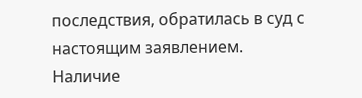последствия, обратилась в суд с настоящим заявлением.
Наличие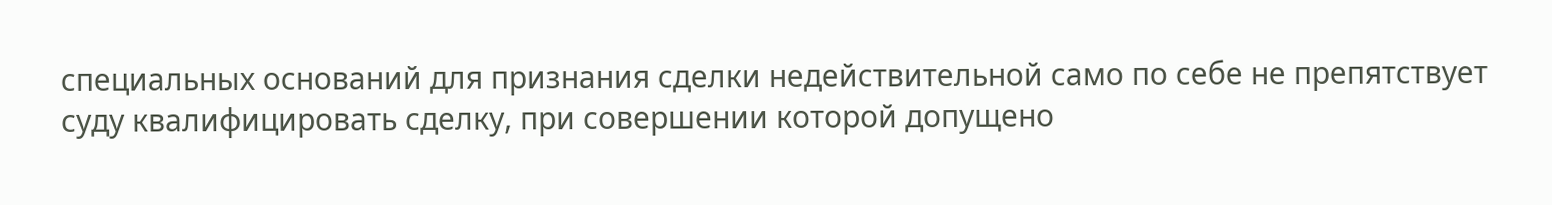специальных оснований для признания сделки недействительной само по себе не препятствует суду квалифицировать сделку, при совершении которой допущено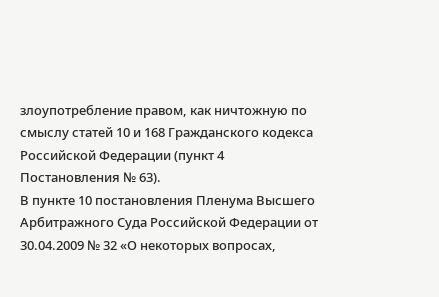злоупотребление правом, как ничтожную по смыслу статей 10 и 168 Гражданского кодекса Российской Федерации (пункт 4 Постановления № 63).
В пункте 10 постановления Пленума Высшего Арбитражного Суда Российской Федерации от 30.04.2009 № 32 «О некоторых вопросах,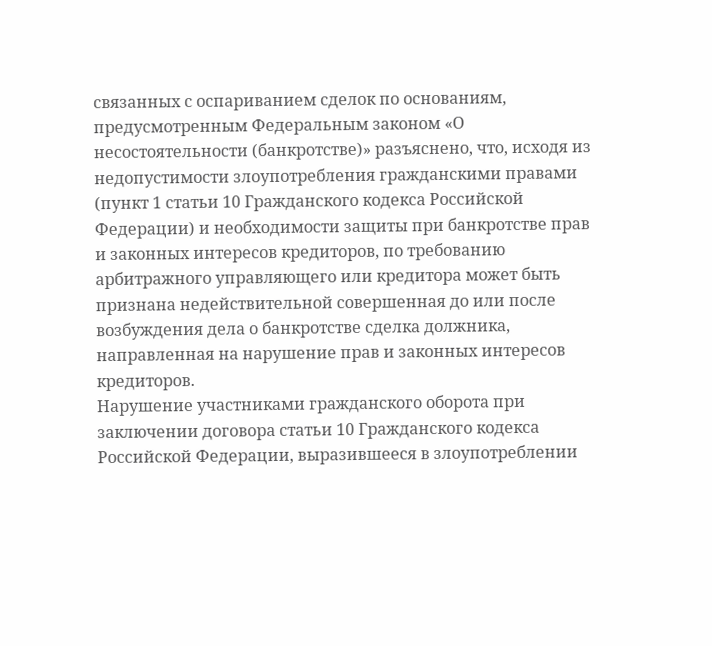связанных с оспариванием сделок по основаниям, предусмотренным Федеральным законом «О несостоятельности (банкротстве)» разъяснено, что, исходя из недопустимости злоупотребления гражданскими правами (пункт 1 статьи 10 Гражданского кодекса Российской Федерации) и необходимости защиты при банкротстве прав и законных интересов кредиторов, по требованию арбитражного управляющего или кредитора может быть признана недействительной совершенная до или после возбуждения дела о банкротстве сделка должника, направленная на нарушение прав и законных интересов кредиторов.
Нарушение участниками гражданского оборота при заключении договора статьи 10 Гражданского кодекса Российской Федерации, выразившееся в злоупотреблении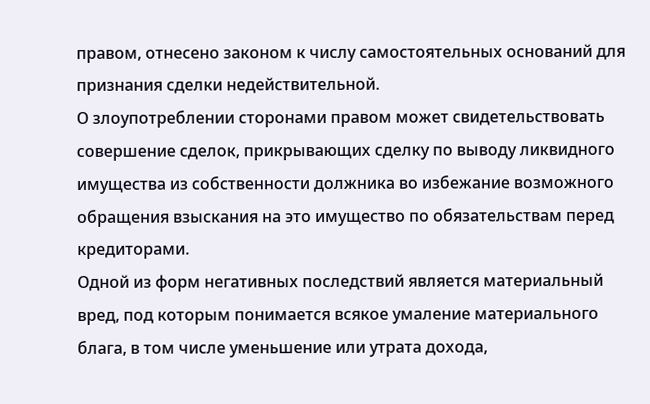правом, отнесено законом к числу самостоятельных оснований для признания сделки недействительной.
О злоупотреблении сторонами правом может свидетельствовать совершение сделок, прикрывающих сделку по выводу ликвидного имущества из собственности должника во избежание возможного обращения взыскания на это имущество по обязательствам перед кредиторами.
Одной из форм негативных последствий является материальный вред, под которым понимается всякое умаление материального блага, в том числе уменьшение или утрата дохода,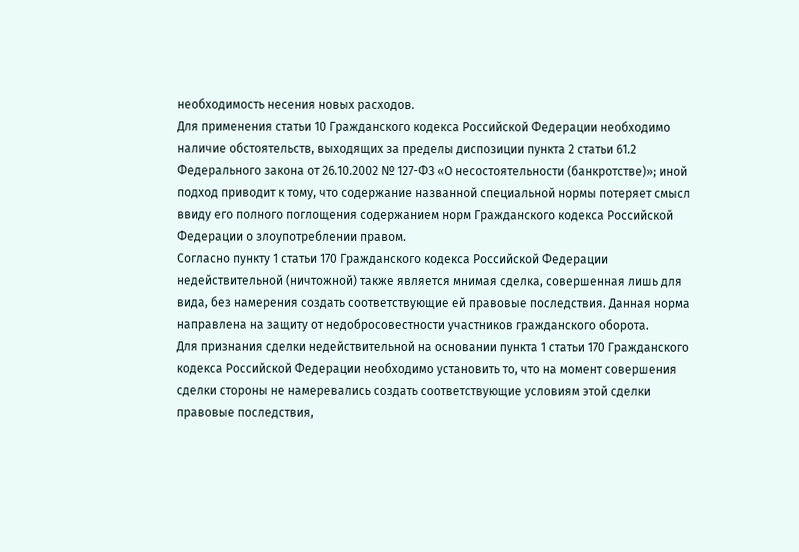необходимость несения новых расходов.
Для применения статьи 10 Гражданского кодекса Российской Федерации необходимо наличие обстоятельств, выходящих за пределы диспозиции пункта 2 статьи 61.2 Федерального закона от 26.10.2002 № 127-ФЗ «О несостоятельности (банкротстве)»; иной подход приводит к тому, что содержание названной специальной нормы потеряет смысл ввиду его полного поглощения содержанием норм Гражданского кодекса Российской Федерации о злоупотреблении правом.
Согласно пункту 1 статьи 170 Гражданского кодекса Российской Федерации недействительной (ничтожной) также является мнимая сделка, совершенная лишь для вида, без намерения создать соответствующие ей правовые последствия. Данная норма направлена на защиту от недобросовестности участников гражданского оборота.
Для признания сделки недействительной на основании пункта 1 статьи 170 Гражданского кодекса Российской Федерации необходимо установить то, что на момент совершения сделки стороны не намеревались создать соответствующие условиям этой сделки правовые последствия,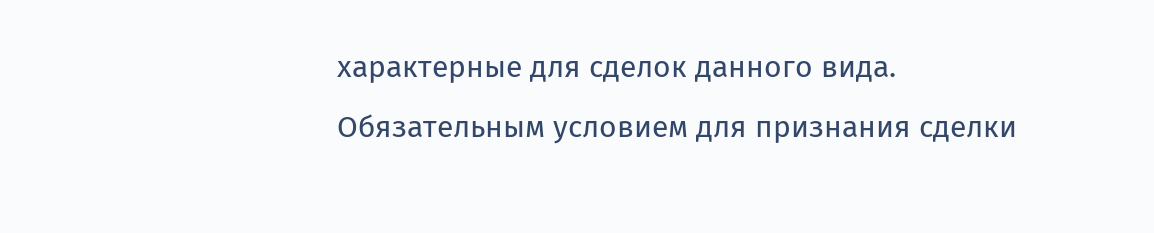характерные для сделок данного вида. Обязательным условием для признания сделки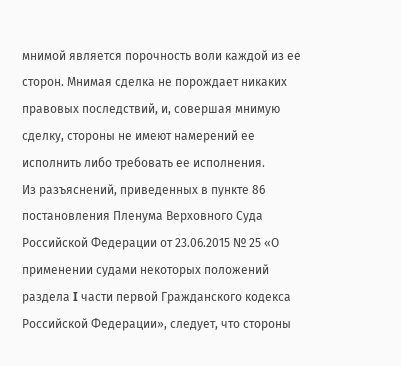мнимой является порочность воли каждой из ее сторон. Мнимая сделка не порождает никаких правовых последствий, и, совершая мнимую сделку, стороны не имеют намерений ее исполнить либо требовать ее исполнения.
Из разъяснений, приведенных в пункте 86 постановления Пленума Верховного Суда Российской Федерации от 23.06.2015 № 25 «О применении судами некоторых положений раздела I части первой Гражданского кодекса Российской Федерации», следует, что стороны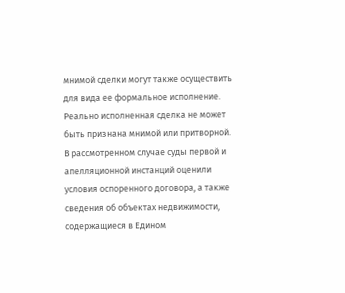мнимой сделки могут также осуществить для вида ее формальное исполнение.
Реально исполненная сделка не может быть признана мнимой или притворной.
В рассмотренном случае суды первой и апелляционной инстанций оценили условия оспоренного договора, а также сведения об объектах недвижимости, содержащиеся в Едином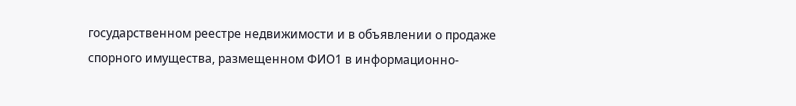государственном реестре недвижимости и в объявлении о продаже спорного имущества, размещенном ФИО1 в информационно-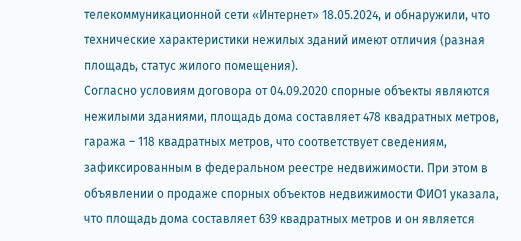телекоммуникационной сети «Интернет» 18.05.2024, и обнаружили, что технические характеристики нежилых зданий имеют отличия (разная площадь, статус жилого помещения).
Согласно условиям договора от 04.09.2020 спорные объекты являются нежилыми зданиями, площадь дома составляет 478 квадратных метров, гаража – 118 квадратных метров, что соответствует сведениям, зафиксированным в федеральном реестре недвижимости. При этом в объявлении о продаже спорных объектов недвижимости ФИО1 указала, что площадь дома составляет 639 квадратных метров и он является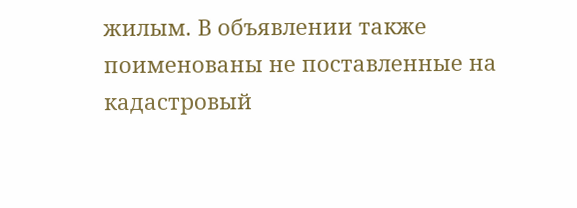жилым. В объявлении также поименованы не поставленные на кадастровый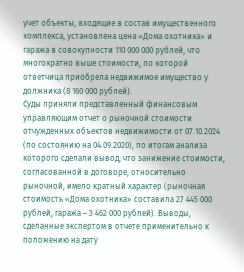учет объекты, входящие в состав имущественного комплекса, установлена цена «Дома охотника» и гаража в совокупности 110 000 000 рублей, что многократно выше стоимости, по которой ответчица приобрела недвижимое имущество у должника (8 160 000 рублей).
Суды приняли представленный финансовым управляющим отчет о рыночной стоимости отчужденных объектов недвижимости от 07.10.2024 (по состоянию на 04.09.2020), по итогам анализа которого сделали вывод, что занижение стоимости, согласованной в договоре, относительно рыночной, имело кратный характер (рыночная стоимость «Дома охотника» составила 27 445 000 рублей, гаража – 3 462 000 рублей). Выводы, сделанные экспертом в отчете применительно к положению на дату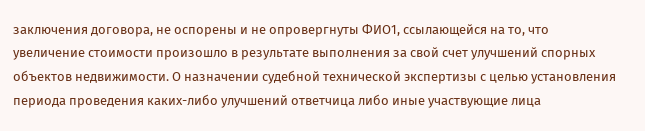заключения договора, не оспорены и не опровергнуты ФИО1, ссылающейся на то, что увеличение стоимости произошло в результате выполнения за свой счет улучшений спорных объектов недвижимости. О назначении судебной технической экспертизы с целью установления периода проведения каких-либо улучшений ответчица либо иные участвующие лица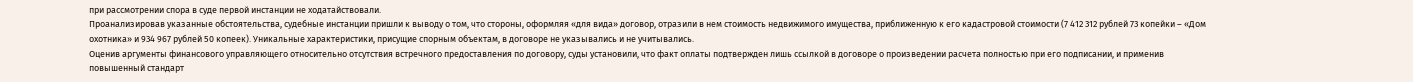при рассмотрении спора в суде первой инстанции не ходатайствовали.
Проанализировав указанные обстоятельства, судебные инстанции пришли к выводу о том, что стороны, оформляя «для вида» договор, отразили в нем стоимость недвижимого имущества, приближенную к его кадастровой стоимости (7 412 312 рублей 73 копейки – «Дом охотника» и 934 967 рублей 50 копеек). Уникальные характеристики, присущие спорным объектам, в договоре не указывались и не учитывались.
Оценив аргументы финансового управляющего относительно отсутствия встречного предоставления по договору, суды установили, что факт оплаты подтвержден лишь ссылкой в договоре о произведении расчета полностью при его подписании, и применив повышенный стандарт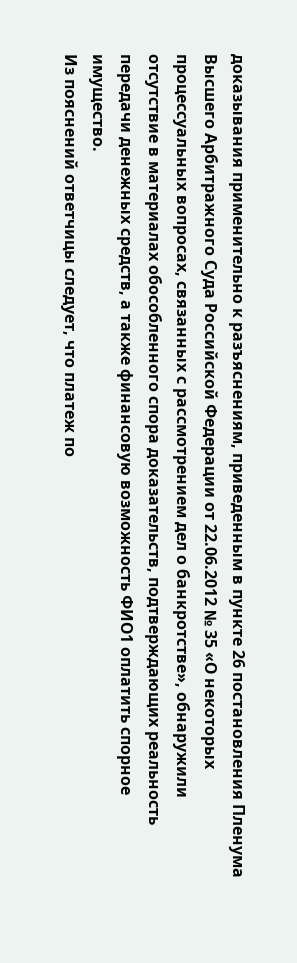доказывания применительно к разъяснениям, приведенным в пункте 26 постановления Пленума Высшего Арбитражного Суда Российской Федерации от 22.06.2012 № 35 «О некоторых процессуальных вопросах, связанных с рассмотрением дел о банкротстве», обнаружили отсутствие в материалах обособленного спора доказательств, подтверждающих реальность передачи денежных средств, а также финансовую возможность ФИО1 оплатить спорное имущество.
Из пояснений ответчицы следует, что платеж по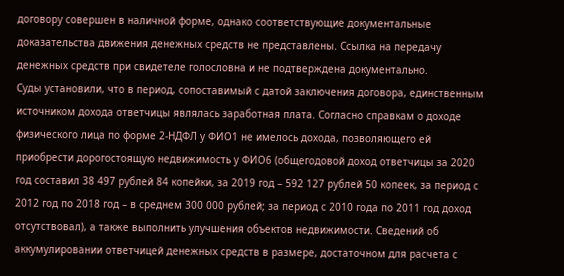договору совершен в наличной форме, однако соответствующие документальные доказательства движения денежных средств не представлены. Ссылка на передачу денежных средств при свидетеле голословна и не подтверждена документально.
Суды установили, что в период, сопоставимый с датой заключения договора, единственным источником дохода ответчицы являлась заработная плата. Согласно справкам о доходе физического лица по форме 2-НДФЛ у ФИО1 не имелось дохода, позволяющего ей приобрести дорогостоящую недвижимость у ФИО6 (общегодовой доход ответчицы за 2020 год составил 38 497 рублей 84 копейки, за 2019 год – 592 127 рублей 50 копеек, за период с 2012 год по 2018 год – в среднем 300 000 рублей; за период с 2010 года по 2011 год доход отсутствовал), а также выполнить улучшения объектов недвижимости. Сведений об аккумулировании ответчицей денежных средств в размере, достаточном для расчета с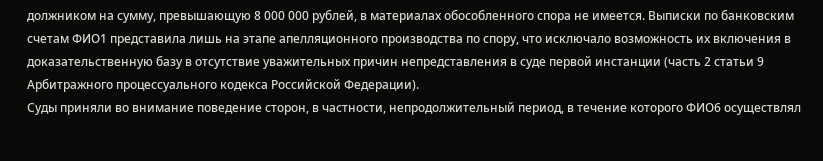должником на сумму, превышающую 8 000 000 рублей, в материалах обособленного спора не имеется. Выписки по банковским счетам ФИО1 представила лишь на этапе апелляционного производства по спору, что исключало возможность их включения в доказательственную базу в отсутствие уважительных причин непредставления в суде первой инстанции (часть 2 статьи 9 Арбитражного процессуального кодекса Российской Федерации).
Суды приняли во внимание поведение сторон, в частности, непродолжительный период, в течение которого ФИО6 осуществлял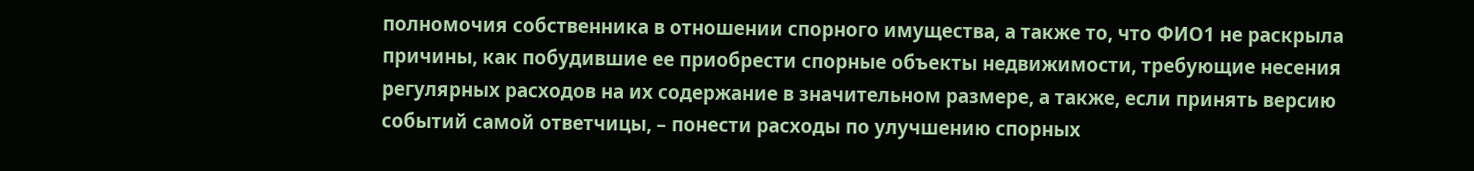полномочия собственника в отношении спорного имущества, а также то, что ФИО1 не раскрыла причины, как побудившие ее приобрести спорные объекты недвижимости, требующие несения регулярных расходов на их содержание в значительном размере, а также, если принять версию событий самой ответчицы, – понести расходы по улучшению спорных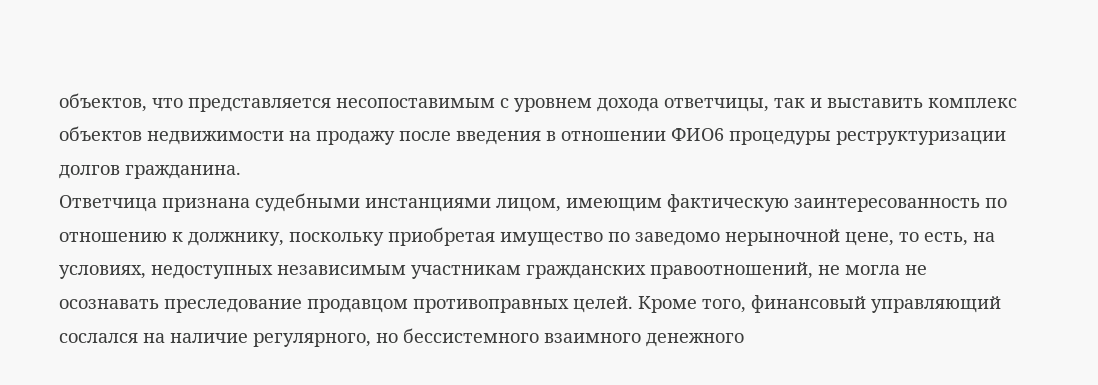объектов, что представляется несопоставимым с уровнем дохода ответчицы, так и выставить комплекс объектов недвижимости на продажу после введения в отношении ФИО6 процедуры реструктуризации долгов гражданина.
Ответчица признана судебными инстанциями лицом, имеющим фактическую заинтересованность по отношению к должнику, поскольку приобретая имущество по заведомо нерыночной цене, то есть, на условиях, недоступных независимым участникам гражданских правоотношений, не могла не осознавать преследование продавцом противоправных целей. Кроме того, финансовый управляющий сослался на наличие регулярного, но бессистемного взаимного денежного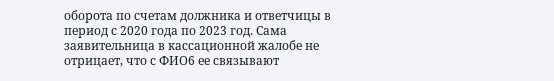оборота по счетам должника и ответчицы в период с 2020 года по 2023 год. Сама заявительница в кассационной жалобе не отрицает, что с ФИО6 ее связывают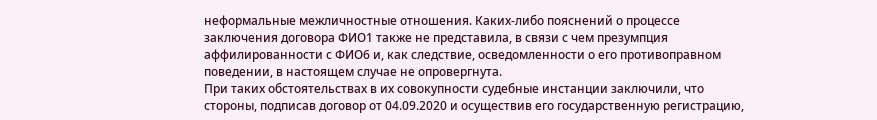неформальные межличностные отношения. Каких-либо пояснений о процессе заключения договора ФИО1 также не представила, в связи с чем презумпция аффилированности с ФИО6 и, как следствие, осведомленности о его противоправном поведении, в настоящем случае не опровергнута.
При таких обстоятельствах в их совокупности судебные инстанции заключили, что стороны, подписав договор от 04.09.2020 и осуществив его государственную регистрацию,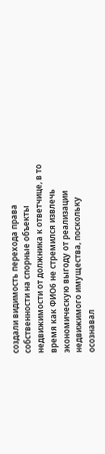создали видимость перехода права собственности на спорные объекты недвижимости от должника к ответчице, в то время как ФИО6 не стремился извлечь экономическую выгоду от реализации недвижимого имущества, поскольку осознавал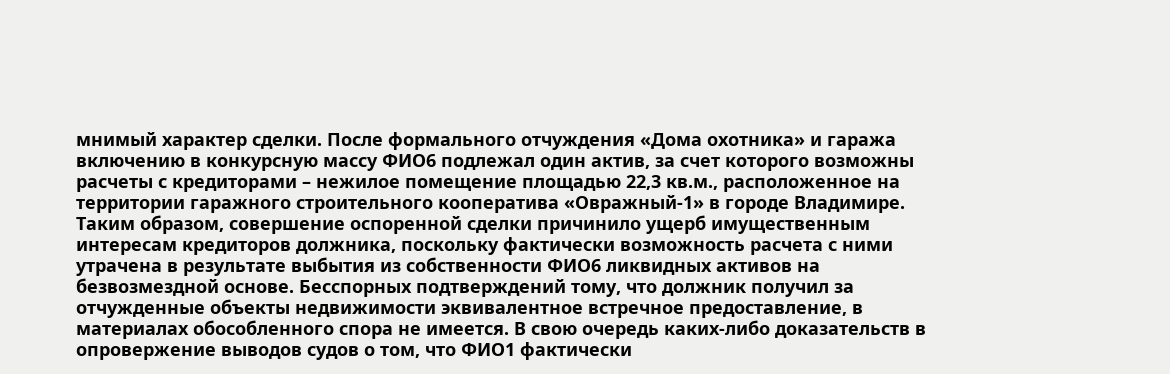мнимый характер сделки. После формального отчуждения «Дома охотника» и гаража включению в конкурсную массу ФИО6 подлежал один актив, за счет которого возможны расчеты с кредиторами – нежилое помещение площадью 22,3 кв.м., расположенное на территории гаражного строительного кооператива «Овражный-1» в городе Владимире. Таким образом, совершение оспоренной сделки причинило ущерб имущественным интересам кредиторов должника, поскольку фактически возможность расчета с ними утрачена в результате выбытия из собственности ФИО6 ликвидных активов на безвозмездной основе. Бесспорных подтверждений тому, что должник получил за отчужденные объекты недвижимости эквивалентное встречное предоставление, в материалах обособленного спора не имеется. В свою очередь каких-либо доказательств в опровержение выводов судов о том, что ФИО1 фактически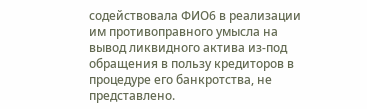содействовала ФИО6 в реализации им противоправного умысла на вывод ликвидного актива из-под обращения в пользу кредиторов в процедуре его банкротства, не представлено.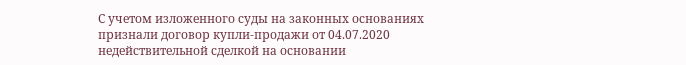С учетом изложенного суды на законных основаниях признали договор купли-продажи от 04.07.2020 недействительной сделкой на основании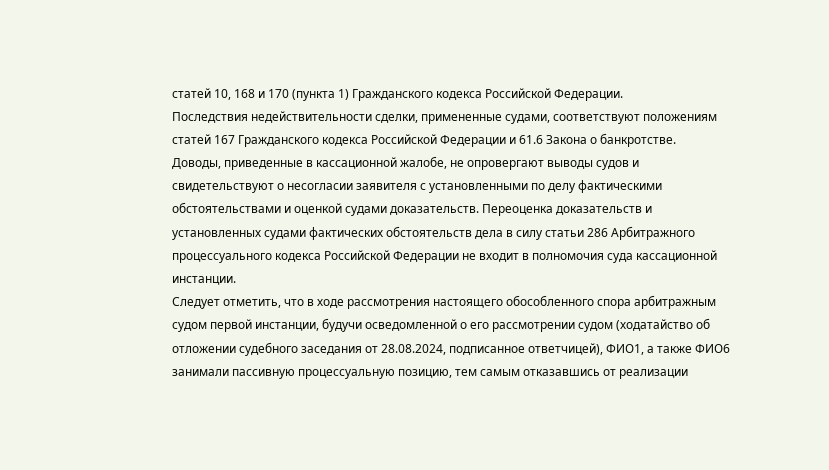статей 10, 168 и 170 (пункта 1) Гражданского кодекса Российской Федерации.
Последствия недействительности сделки, примененные судами, соответствуют положениям статей 167 Гражданского кодекса Российской Федерации и 61.6 Закона о банкротстве.
Доводы, приведенные в кассационной жалобе, не опровергают выводы судов и свидетельствуют о несогласии заявителя с установленными по делу фактическими обстоятельствами и оценкой судами доказательств. Переоценка доказательств и установленных судами фактических обстоятельств дела в силу статьи 286 Арбитражного процессуального кодекса Российской Федерации не входит в полномочия суда кассационной инстанции.
Следует отметить, что в ходе рассмотрения настоящего обособленного спора арбитражным судом первой инстанции, будучи осведомленной о его рассмотрении судом (ходатайство об отложении судебного заседания от 28.08.2024, подписанное ответчицей), ФИО1, а также ФИО6 занимали пассивную процессуальную позицию, тем самым отказавшись от реализации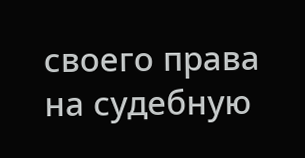своего права на судебную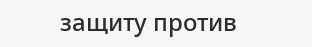защиту против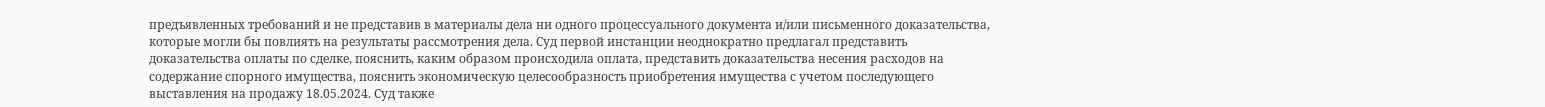предъявленных требований и не представив в материалы дела ни одного процессуального документа и/или письменного доказательства, которые могли бы повлиять на результаты рассмотрения дела. Суд первой инстанции неоднократно предлагал представить доказательства оплаты по сделке, пояснить, каким образом происходила оплата, представить доказательства несения расходов на содержание спорного имущества, пояснить экономическую целесообразность приобретения имущества с учетом последующего выставления на продажу 18.05.2024. Суд также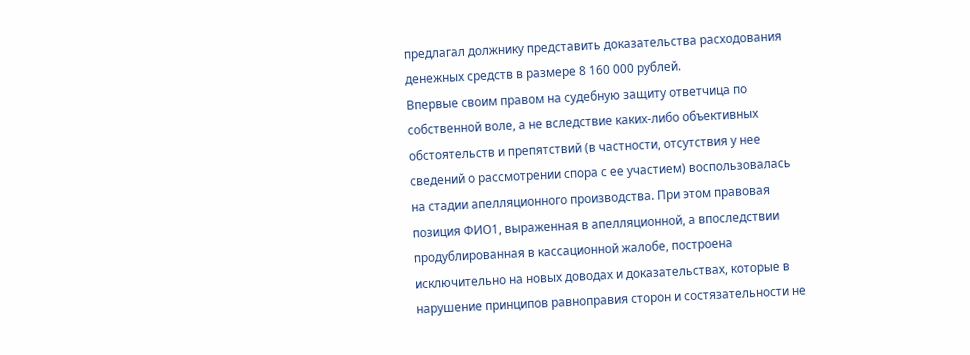предлагал должнику представить доказательства расходования денежных средств в размере 8 160 000 рублей.
Впервые своим правом на судебную защиту ответчица по собственной воле, а не вследствие каких-либо объективных обстоятельств и препятствий (в частности, отсутствия у нее сведений о рассмотрении спора с ее участием) воспользовалась на стадии апелляционного производства. При этом правовая позиция ФИО1, выраженная в апелляционной, а впоследствии продублированная в кассационной жалобе, построена исключительно на новых доводах и доказательствах, которые в нарушение принципов равноправия сторон и состязательности не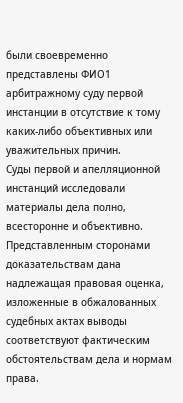были своевременно представлены ФИО1 арбитражному суду первой инстанции в отсутствие к тому каких-либо объективных или уважительных причин.
Суды первой и апелляционной инстанций исследовали материалы дела полно, всесторонне и объективно. Представленным сторонами доказательствам дана надлежащая правовая оценка, изложенные в обжалованных судебных актах выводы соответствуют фактическим обстоятельствам дела и нормам права.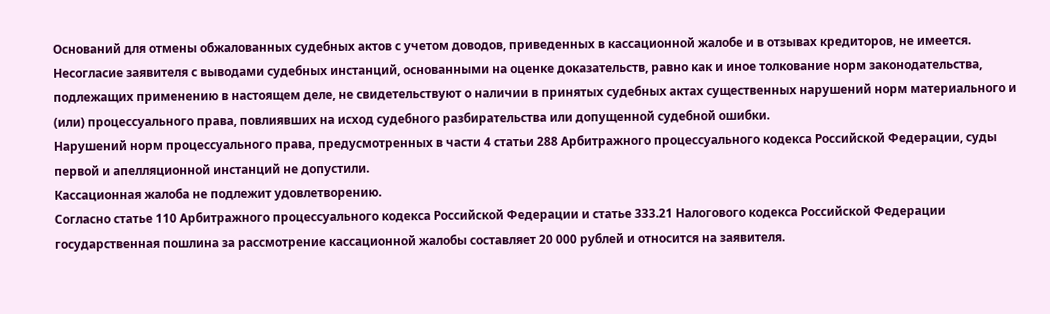Оснований для отмены обжалованных судебных актов с учетом доводов, приведенных в кассационной жалобе и в отзывах кредиторов, не имеется.
Несогласие заявителя с выводами судебных инстанций, основанными на оценке доказательств, равно как и иное толкование норм законодательства, подлежащих применению в настоящем деле, не свидетельствуют о наличии в принятых судебных актах существенных нарушений норм материального и (или) процессуального права, повлиявших на исход судебного разбирательства или допущенной судебной ошибки.
Нарушений норм процессуального права, предусмотренных в части 4 статьи 288 Арбитражного процессуального кодекса Российской Федерации, суды первой и апелляционной инстанций не допустили.
Кассационная жалоба не подлежит удовлетворению.
Согласно статье 110 Арбитражного процессуального кодекса Российской Федерации и статье 333.21 Налогового кодекса Российской Федерации государственная пошлина за рассмотрение кассационной жалобы составляет 20 000 рублей и относится на заявителя.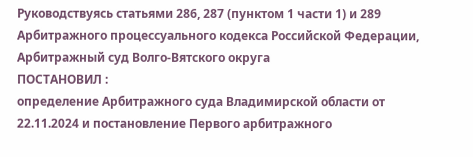Руководствуясь статьями 286, 287 (пунктом 1 части 1) и 289 Арбитражного процессуального кодекса Российской Федерации, Арбитражный суд Волго-Вятского округа
ПОСТАНОВИЛ :
определение Арбитражного суда Владимирской области от 22.11.2024 и постановление Первого арбитражного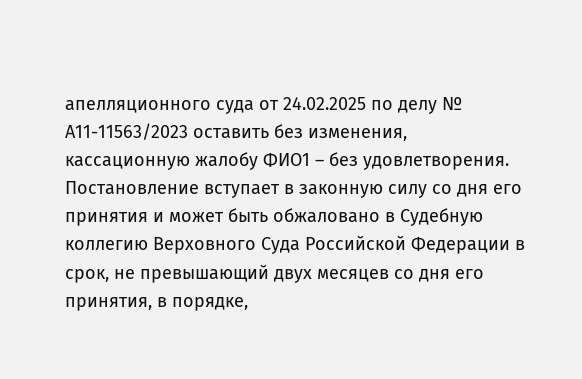апелляционного суда от 24.02.2025 по делу № А11-11563/2023 оставить без изменения, кассационную жалобу ФИО1 – без удовлетворения.
Постановление вступает в законную силу со дня его принятия и может быть обжаловано в Судебную коллегию Верховного Суда Российской Федерации в срок, не превышающий двух месяцев со дня его принятия, в порядке,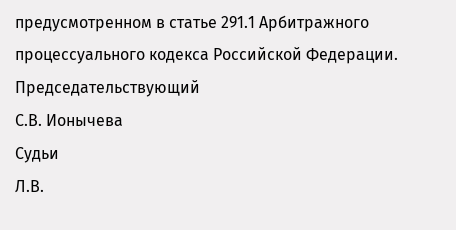предусмотренном в статье 291.1 Арбитражного процессуального кодекса Российской Федерации.
Председательствующий
С.В. Ионычева
Судьи
Л.В.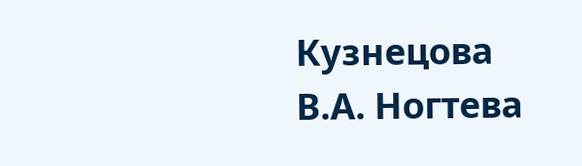Кузнецова
В.А. Ногтева